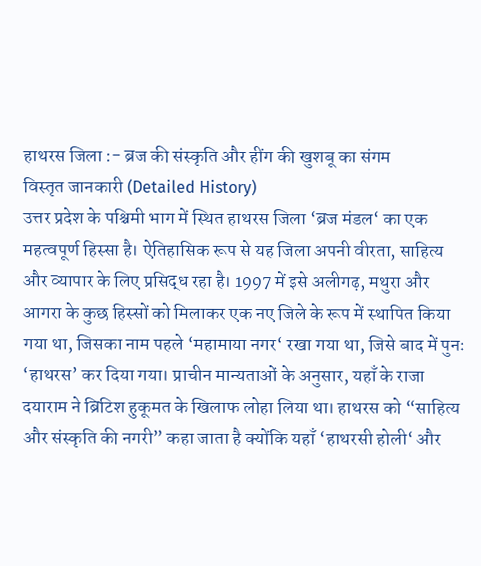हाथरस जिला :- ब्रज की संस्कृति और हींग की खुशबू का संगम
विस्तृत जानकारी (Detailed History)
उत्तर प्रदेश के पश्चिमी भाग में स्थित हाथरस जिला ‘ब्रज मंडल‘ का एक महत्वपूर्ण हिस्सा है। ऐतिहासिक रूप से यह जिला अपनी वीरता, साहित्य और व्यापार के लिए प्रसिद्ध रहा है। 1997 में इसे अलीगढ़, मथुरा और आगरा के कुछ हिस्सों को मिलाकर एक नए जिले के रूप में स्थापित किया गया था, जिसका नाम पहले ‘महामाया नगर‘ रखा गया था, जिसे बाद में पुनः ‘हाथरस’ कर दिया गया। प्राचीन मान्यताओं के अनुसार, यहाँ के राजा दयाराम ने ब्रिटिश हुकूमत के खिलाफ लोहा लिया था। हाथरस को “साहित्य और संस्कृति की नगरी” कहा जाता है क्योंकि यहाँ ‘हाथरसी होली‘ और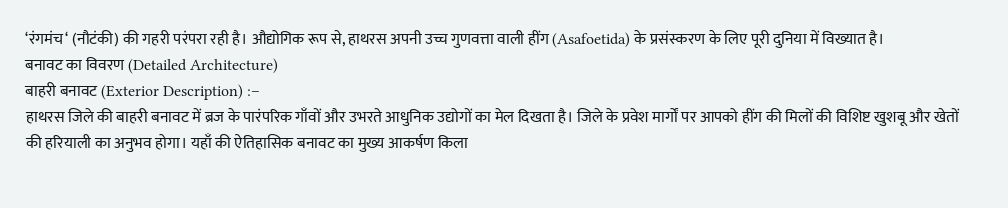‘रंगमंच‘ (नौटंकी) की गहरी परंपरा रही है। औद्योगिक रूप से, हाथरस अपनी उच्च गुणवत्ता वाली हींग (Asafoetida) के प्रसंस्करण के लिए पूरी दुनिया में विख्यात है।
बनावट का विवरण (Detailed Architecture)
बाहरी बनावट (Exterior Description) :–
हाथरस जिले की बाहरी बनावट में ब्रज के पारंपरिक गाँवों और उभरते आधुनिक उद्योगों का मेल दिखता है। जिले के प्रवेश मार्गों पर आपको हींग की मिलों की विशिष्ट खुशबू और खेतों की हरियाली का अनुभव होगा। यहाँ की ऐतिहासिक बनावट का मुख्य आकर्षण किला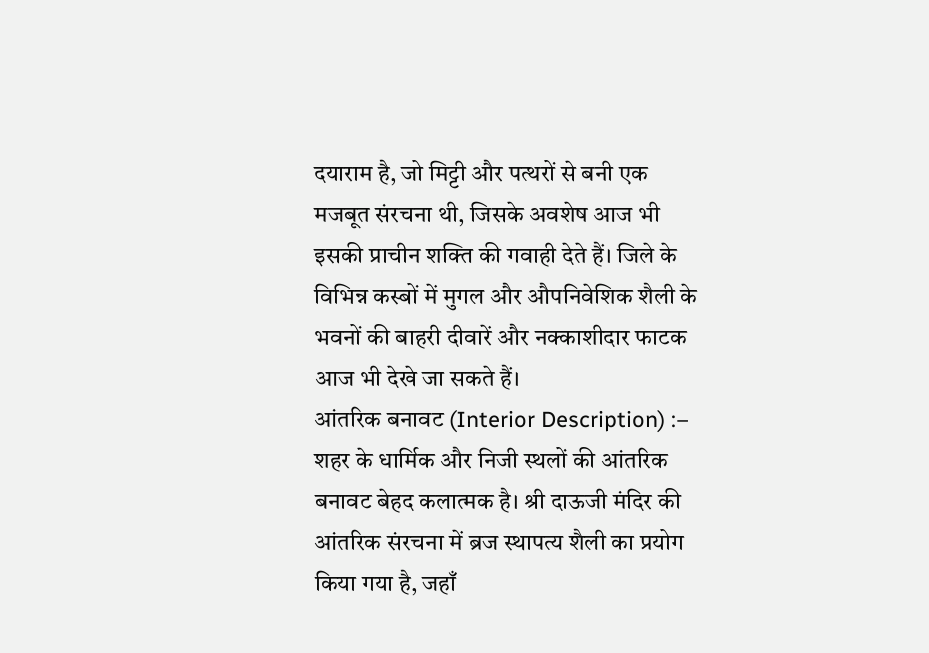दयाराम है, जो मिट्टी और पत्थरों से बनी एक मजबूत संरचना थी, जिसके अवशेष आज भी इसकी प्राचीन शक्ति की गवाही देते हैं। जिले के विभिन्न कस्बों में मुगल और औपनिवेशिक शैली के भवनों की बाहरी दीवारें और नक्काशीदार फाटक आज भी देखे जा सकते हैं।
आंतरिक बनावट (Interior Description) :–
शहर के धार्मिक और निजी स्थलों की आंतरिक बनावट बेहद कलात्मक है। श्री दाऊजी मंदिर की आंतरिक संरचना में ब्रज स्थापत्य शैली का प्रयोग किया गया है, जहाँ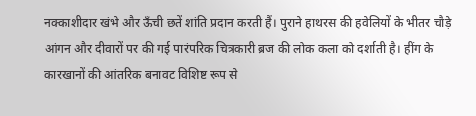नक्काशीदार खंभे और ऊँची छतें शांति प्रदान करती हैं। पुराने हाथरस की हवेलियों के भीतर चौड़े आंगन और दीवारों पर की गई पारंपरिक चित्रकारी ब्रज की लोक कला को दर्शाती है। हींग के कारखानों की आंतरिक बनावट विशिष्ट रूप से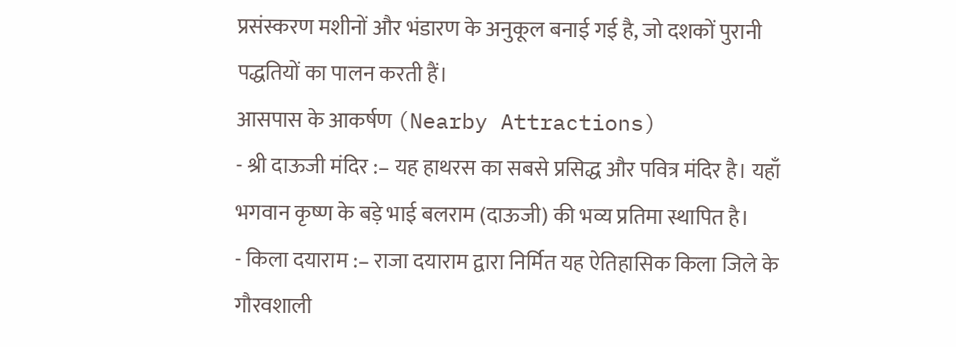प्रसंस्करण मशीनों और भंडारण के अनुकूल बनाई गई है, जो दशकों पुरानी पद्धतियों का पालन करती हैं।
आसपास के आकर्षण (Nearby Attractions)
- श्री दाऊजी मंदिर :– यह हाथरस का सबसे प्रसिद्ध और पवित्र मंदिर है। यहाँ भगवान कृष्ण के बड़े भाई बलराम (दाऊजी) की भव्य प्रतिमा स्थापित है।
- किला दयाराम :– राजा दयाराम द्वारा निर्मित यह ऐतिहासिक किला जिले के गौरवशाली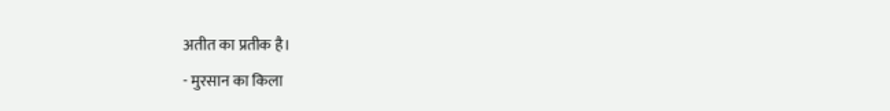अतीत का प्रतीक है।
- मुरसान का किला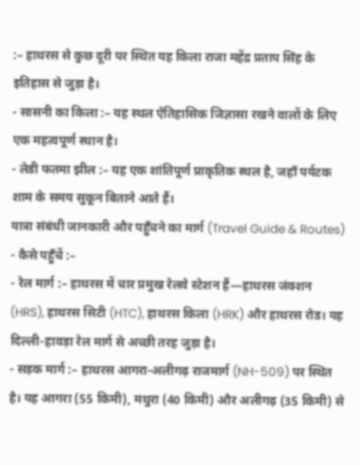:– हाथरस से कुछ दूरी पर स्थित यह किला राजा महेंद्र प्रताप सिंह के इतिहास से जुड़ा है।
- सासनी का किला :– यह स्थल ऐतिहासिक जिज्ञासा रखने वालों के लिए एक महत्वपूर्ण स्थान है।
- लेडी फतमा झील :– यह एक शांतिपूर्ण प्राकृतिक स्थल है, जहाँ पर्यटक शाम के समय सुकून बिताने आते हैं।
यात्रा संबंधी जानकारी और पहुँचने का मार्ग (Travel Guide & Routes)
- कैसे पहुँचें :–
- रेल मार्ग :– हाथरस में चार प्रमुख रेलवे स्टेशन हैं—हाथरस जंक्शन (HRS), हाथरस सिटी (HTC), हाथरस किला (HRK) और हाथरस रोड। यह दिल्ली-हावड़ा रेल मार्ग से अच्छी तरह जुड़ा है।
- सड़क मार्ग :– हाथरस आगरा-अलीगढ़ राजमार्ग (NH-509) पर स्थित है। यह आगरा (55 किमी), मथुरा (40 किमी) और अलीगढ़ (35 किमी) से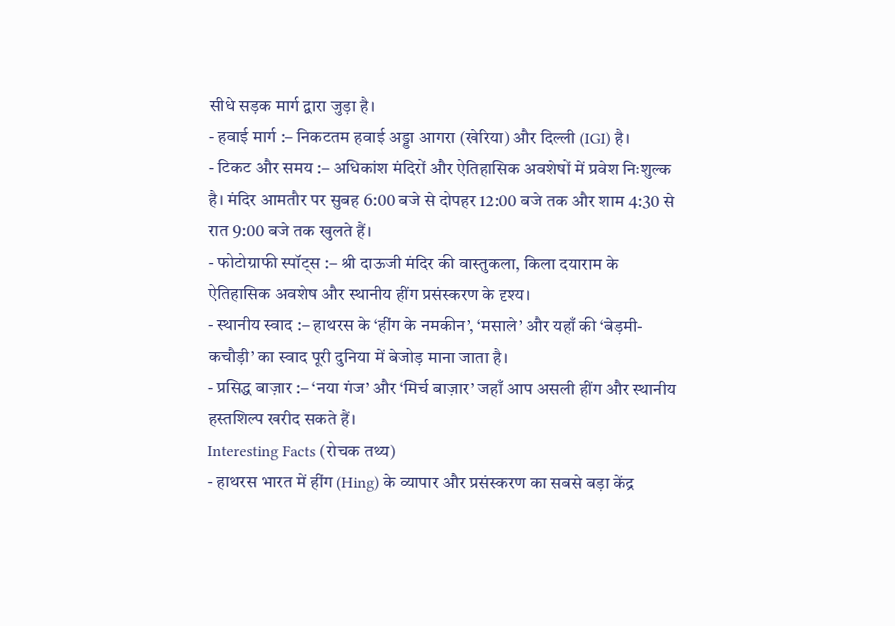सीधे सड़क मार्ग द्वारा जुड़ा है।
- हवाई मार्ग :– निकटतम हवाई अड्डा आगरा (खेरिया) और दिल्ली (IGI) है।
- टिकट और समय :– अधिकांश मंदिरों और ऐतिहासिक अवशेषों में प्रवेश निःशुल्क है। मंदिर आमतौर पर सुबह 6:00 बजे से दोपहर 12:00 बजे तक और शाम 4:30 से रात 9:00 बजे तक खुलते हैं।
- फोटोग्राफी स्पॉट्स :– श्री दाऊजी मंदिर की वास्तुकला, किला दयाराम के ऐतिहासिक अवशेष और स्थानीय हींग प्रसंस्करण के दृश्य।
- स्थानीय स्वाद :– हाथरस के ‘हींग के नमकीन’, ‘मसाले’ और यहाँ की ‘बेड़मी-कचौड़ी’ का स्वाद पूरी दुनिया में बेजोड़ माना जाता है।
- प्रसिद्ध बाज़ार :– ‘नया गंज’ और ‘मिर्च बाज़ार’ जहाँ आप असली हींग और स्थानीय हस्तशिल्प खरीद सकते हैं।
Interesting Facts (रोचक तथ्य)
- हाथरस भारत में हींग (Hing) के व्यापार और प्रसंस्करण का सबसे बड़ा केंद्र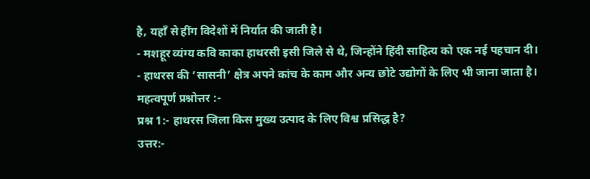है, यहाँ से हींग विदेशों में निर्यात की जाती है।
- मशहूर व्यंग्य कवि काका हाथरसी इसी जिले से थे, जिन्होंने हिंदी साहित्य को एक नई पहचान दी।
- हाथरस की ‘सासनी’ क्षेत्र अपने कांच के काम और अन्य छोटे उद्योगों के लिए भी जाना जाता है।
महत्वपूर्ण प्रश्नोत्तर :-
प्रश्न 1:- हाथरस जिला किस मुख्य उत्पाद के लिए विश्व प्रसिद्ध है?
उत्तर:-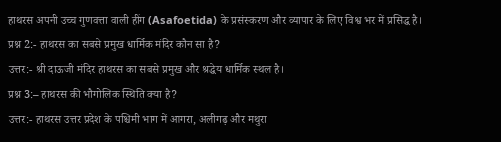हाथरस अपनी उच्च गुणवत्ता वाली हींग (Asafoetida) के प्रसंस्करण और व्यापार के लिए विश्व भर में प्रसिद्ध है।
प्रश्न 2:- हाथरस का सबसे प्रमुख धार्मिक मंदिर कौन सा है?
उत्तर:- श्री दाऊजी मंदिर हाथरस का सबसे प्रमुख और श्रद्धेय धार्मिक स्थल है।
प्रश्न 3:– हाथरस की भौगोलिक स्थिति क्या है?
उत्तर:- हाथरस उत्तर प्रदेश के पश्चिमी भाग में आगरा, अलीगढ़ और मथुरा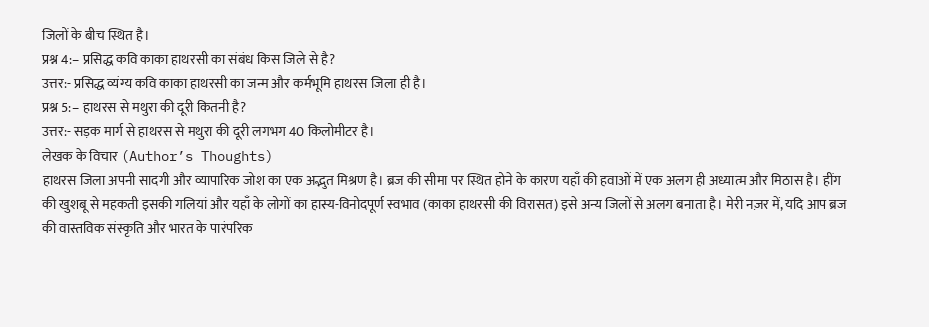जिलों के बीच स्थित है।
प्रश्न 4:– प्रसिद्ध कवि काका हाथरसी का संबंध किस जिले से है?
उत्तर:- प्रसिद्ध व्यंग्य कवि काका हाथरसी का जन्म और कर्मभूमि हाथरस जिला ही है।
प्रश्न 5:– हाथरस से मथुरा की दूरी कितनी है?
उत्तर:- सड़क मार्ग से हाथरस से मथुरा की दूरी लगभग 40 किलोमीटर है।
लेखक के विचार (Author’s Thoughts)
हाथरस जिला अपनी सादगी और व्यापारिक जोश का एक अद्भुत मिश्रण है। ब्रज की सीमा पर स्थित होने के कारण यहाँ की हवाओं में एक अलग ही अध्यात्म और मिठास है। हींग की खुशबू से महकती इसकी गलियां और यहाँ के लोगों का हास्य-विनोदपूर्ण स्वभाव (काका हाथरसी की विरासत) इसे अन्य जिलों से अलग बनाता है। मेरी नज़र में, यदि आप ब्रज की वास्तविक संस्कृति और भारत के पारंपरिक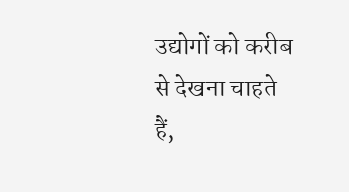उद्योगों को करीब से देखना चाहते हैं,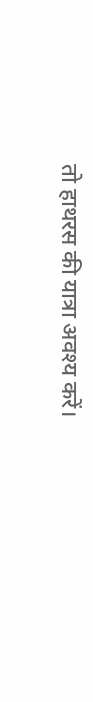तो हाथरस की यात्रा अवश्य करें।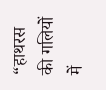“हाथरस की गलियों में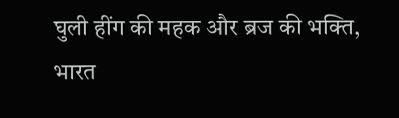घुली हींग की महक और ब्रज की भक्ति, भारत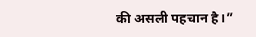की असली पहचान है।”